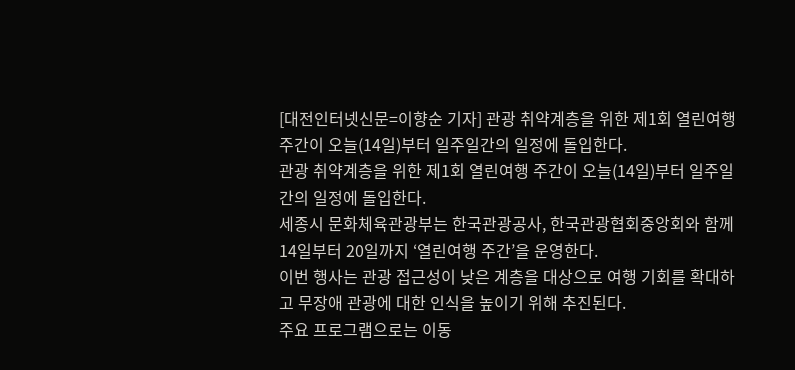[대전인터넷신문=이향순 기자] 관광 취약계층을 위한 제1회 열린여행 주간이 오늘(14일)부터 일주일간의 일정에 돌입한다.
관광 취약계층을 위한 제1회 열린여행 주간이 오늘(14일)부터 일주일간의 일정에 돌입한다.
세종시 문화체육관광부는 한국관광공사, 한국관광협회중앙회와 함께 14일부터 20일까지 ‘열린여행 주간’을 운영한다.
이번 행사는 관광 접근성이 낮은 계층을 대상으로 여행 기회를 확대하고 무장애 관광에 대한 인식을 높이기 위해 추진된다.
주요 프로그램으로는 이동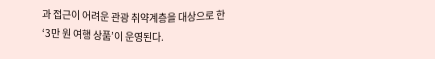과 접근이 어려운 관광 취약계층을 대상으로 한 ‘3만 원 여행 상품’이 운영된다.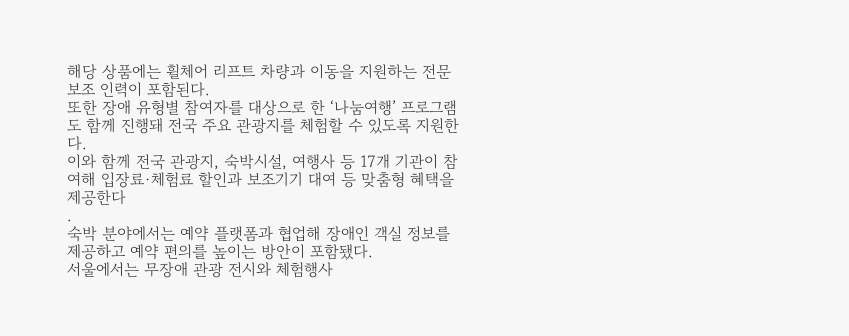해당 상품에는 휠체어 리프트 차량과 이동을 지원하는 전문 보조 인력이 포함된다.
또한 장애 유형별 참여자를 대상으로 한 ‘나눔여행’ 프로그램도 함께 진행돼 전국 주요 관광지를 체험할 수 있도록 지원한다.
이와 함께 전국 관광지, 숙박시설, 여행사 등 17개 기관이 참여해 입장료·체험료 할인과 보조기기 대여 등 맞춤형 혜택을 제공한다
.
숙박 분야에서는 예약 플랫폼과 협업해 장애인 객실 정보를 제공하고 예약 편의를 높이는 방안이 포함됐다.
서울에서는 무장애 관광 전시와 체험행사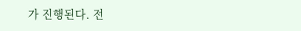가 진행된다. 전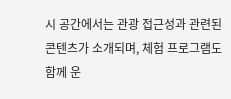시 공간에서는 관광 접근성과 관련된 콘텐츠가 소개되며, 체험 프로그램도 함께 운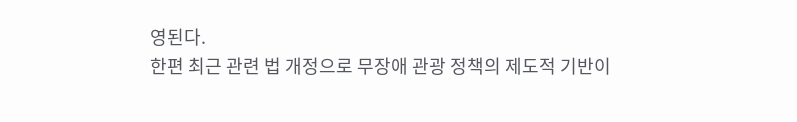영된다.
한편 최근 관련 법 개정으로 무장애 관광 정책의 제도적 기반이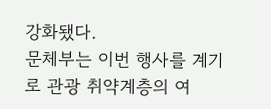강화됐다.
문체부는 이번 행사를 계기로 관광 취약계층의 여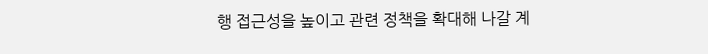행 접근성을 높이고 관련 정책을 확대해 나갈 계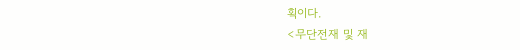획이다.
<무단전재 및 재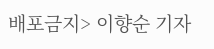배포금지> 이향순 기자